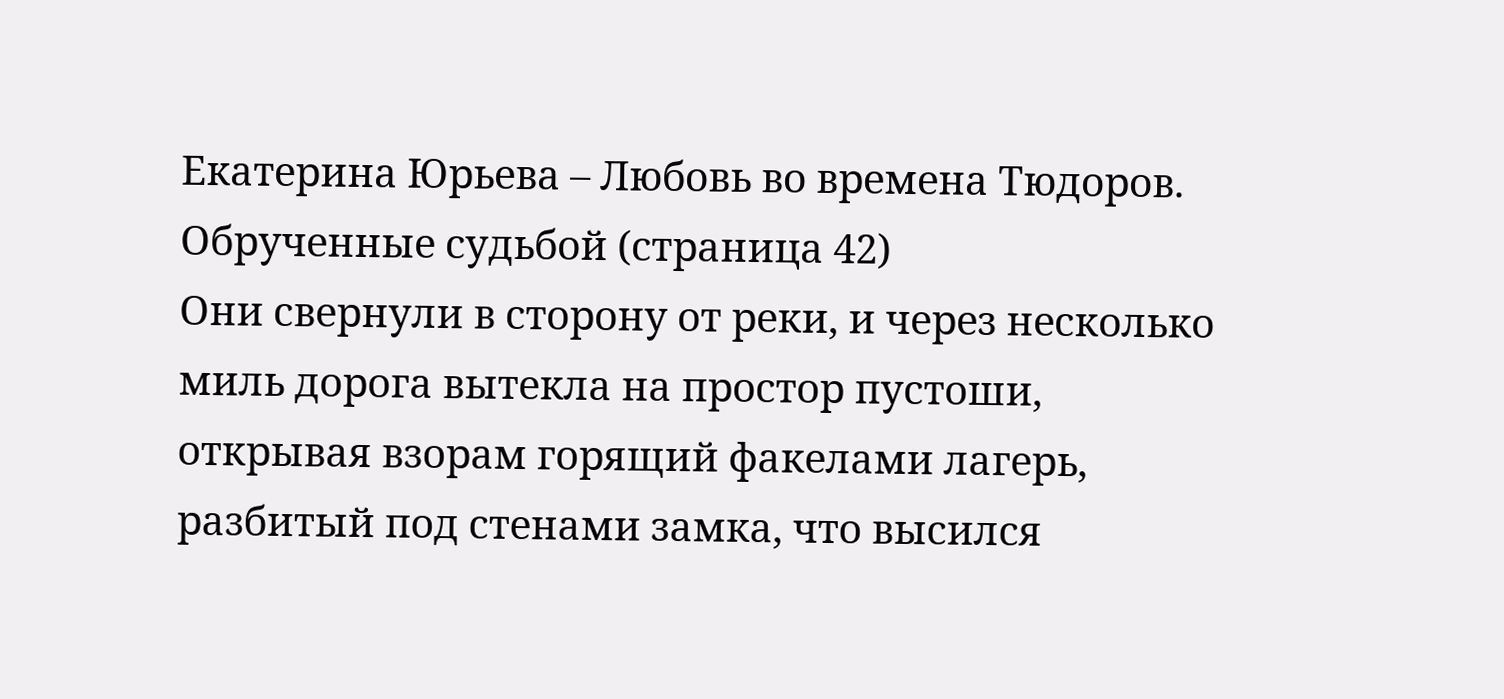Екатерина Юрьева – Любовь во времена Тюдоров. Обрученные судьбой (страница 42)
Они свернули в сторону от реки, и через несколько миль дорога вытекла на простор пустоши, открывая взорам горящий факелами лагерь, разбитый под стенами замка, что высился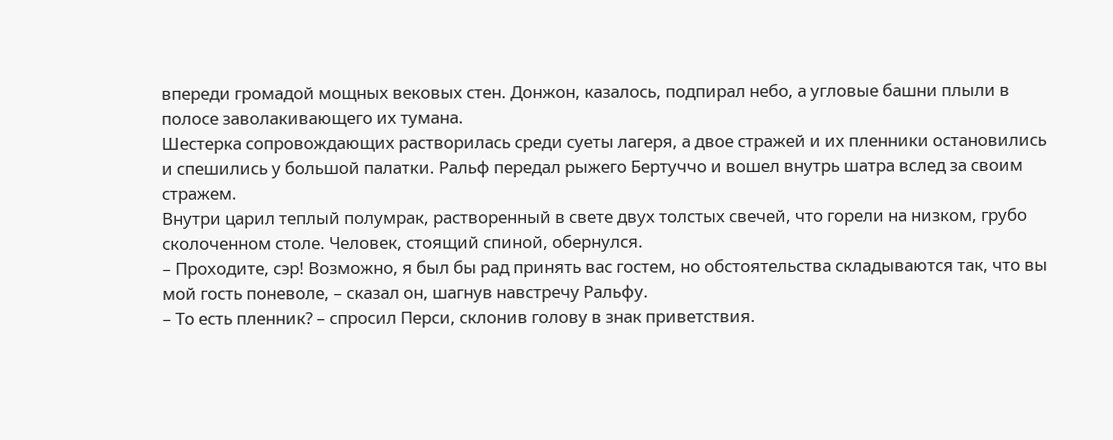впереди громадой мощных вековых стен. Донжон, казалось, подпирал небо, а угловые башни плыли в полосе заволакивающего их тумана.
Шестерка сопровождающих растворилась среди суеты лагеря, а двое стражей и их пленники остановились и спешились у большой палатки. Ральф передал рыжего Бертуччо и вошел внутрь шатра вслед за своим стражем.
Внутри царил теплый полумрак, растворенный в свете двух толстых свечей, что горели на низком, грубо сколоченном столе. Человек, стоящий спиной, обернулся.
– Проходите, сэр! Возможно, я был бы рад принять вас гостем, но обстоятельства складываются так, что вы мой гость поневоле, – сказал он, шагнув навстречу Ральфу.
– То есть пленник? – спросил Перси, склонив голову в знак приветствия.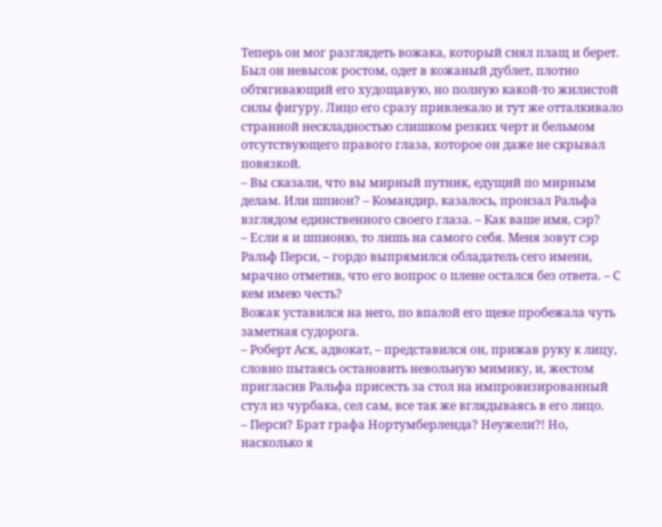Теперь он мог разглядеть вожака, который снял плащ и берет. Был он невысок ростом, одет в кожаный дублет, плотно обтягивающий его худощавую, но полную какой-то жилистой силы фигуру. Лицо его сразу привлекало и тут же отталкивало странной нескладностью слишком резких черт и бельмом отсутствующего правого глаза, которое он даже не скрывал повязкой.
– Вы сказали, что вы мирный путник, едущий по мирным делам. Или шпион? – Командир, казалось, пронзал Ральфа взглядом единственного своего глаза. – Как ваше имя, сэр?
– Если я и шпионю, то лишь на самого себя. Меня зовут сэр Ральф Перси, – гордо выпрямился обладатель сего имени, мрачно отметив, что его вопрос о плене остался без ответа. – С кем имею честь?
Вожак уставился на него, по впалой его щеке пробежала чуть заметная судорога.
– Роберт Аск, адвокат, – представился он, прижав руку к лицу, словно пытаясь остановить невольную мимику, и, жестом пригласив Ральфа присесть за стол на импровизированный стул из чурбака, сел сам, все так же вглядываясь в его лицо.
– Перси? Брат графа Нортумберленда? Неужели?! Но, насколько я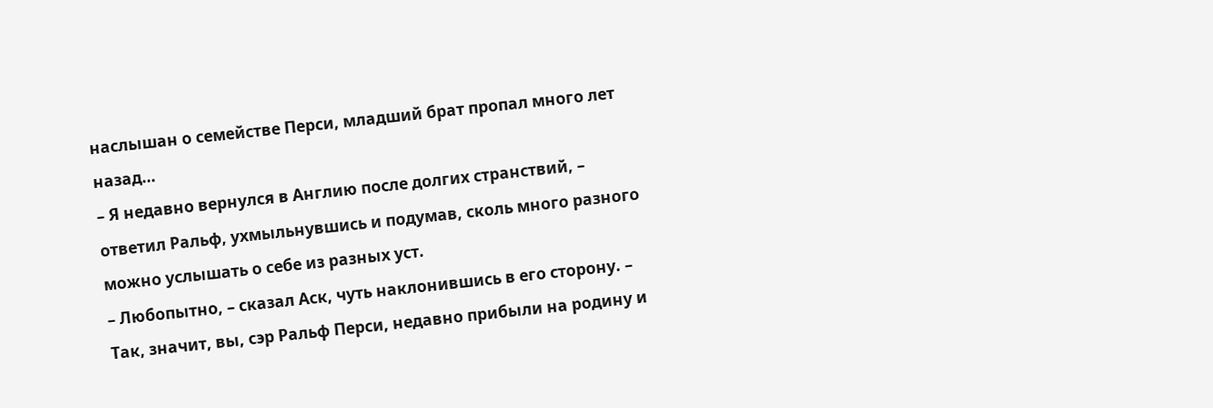наслышан о семействе Перси, младший брат пропал много лет назад…
– Я недавно вернулся в Англию после долгих странствий, – ответил Ральф, ухмыльнувшись и подумав, сколь много разного можно услышать о себе из разных уст.
– Любопытно, – сказал Аск, чуть наклонившись в его сторону. – Так, значит, вы, сэр Ральф Перси, недавно прибыли на родину и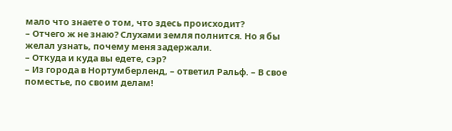мало что знаете о том, что здесь происходит?
– Отчего ж не знаю? Слухами земля полнится. Но я бы желал узнать, почему меня задержали.
– Откуда и куда вы едете, сэр?
– Из города в Нортумберленд, – ответил Ральф. – В свое поместье, по своим делам!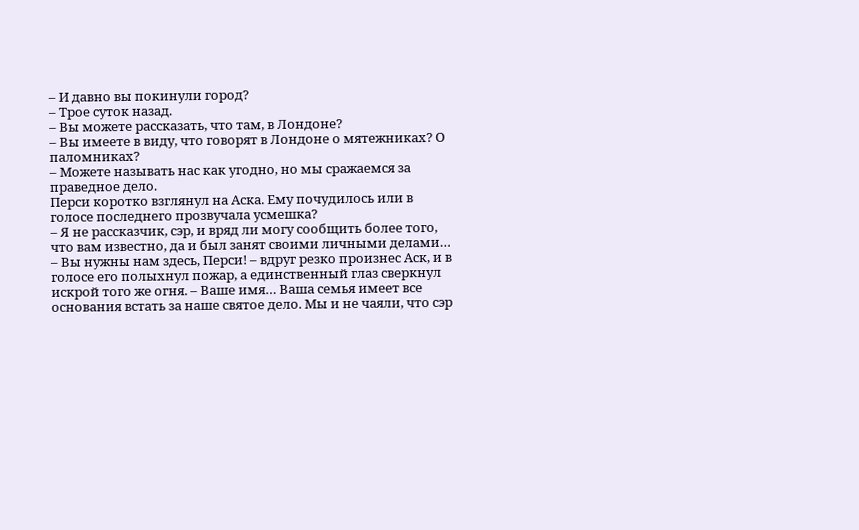– И давно вы покинули город?
– Трое суток назад.
– Вы можете рассказать, что там, в Лондоне?
– Вы имеете в виду, что говорят в Лондоне о мятежниках? О паломниках?
– Можете называть нас как угодно, но мы сражаемся за праведное дело.
Перси коротко взглянул на Аска. Ему почудилось или в голосе последнего прозвучала усмешка?
– Я не рассказчик, сэр, и вряд ли могу сообщить более того, что вам известно, да и был занят своими личными делами…
– Вы нужны нам здесь, Перси! – вдруг резко произнес Аск, и в голосе его полыхнул пожар, а единственный глаз сверкнул искрой того же огня. – Ваше имя… Ваша семья имеет все основания встать за наше святое дело. Мы и не чаяли, что сэр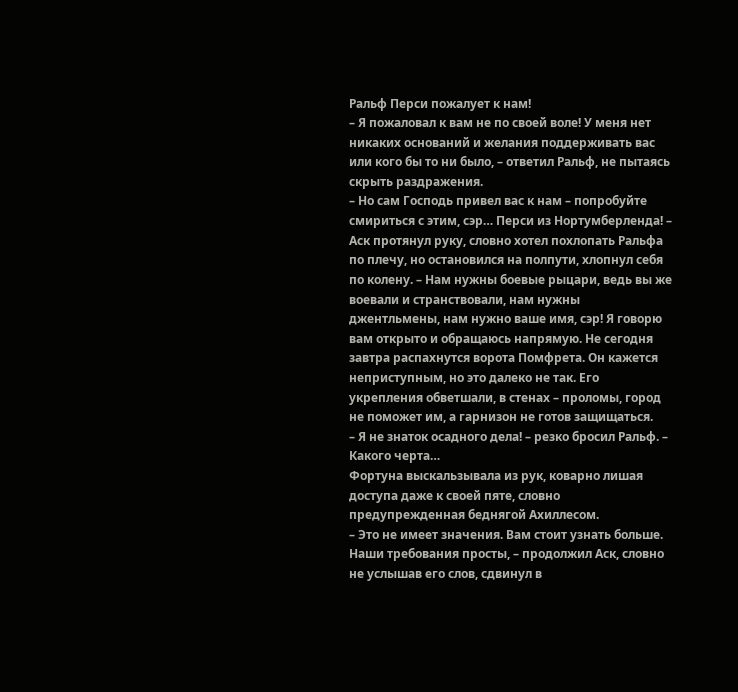Ральф Перси пожалует к нам!
– Я пожаловал к вам не по своей воле! У меня нет никаких оснований и желания поддерживать вас или кого бы то ни было, – ответил Ральф, не пытаясь скрыть раздражения.
– Но сам Господь привел вас к нам – попробуйте смириться с этим, сэр… Перси из Нортумберленда! – Аск протянул руку, словно хотел похлопать Ральфа по плечу, но остановился на полпути, хлопнул себя по колену. – Нам нужны боевые рыцари, ведь вы же воевали и странствовали, нам нужны джентльмены, нам нужно ваше имя, сэр! Я говорю вам открыто и обращаюсь напрямую. Не сегодня завтра распахнутся ворота Помфрета. Он кажется неприступным, но это далеко не так. Его укрепления обветшали, в стенах – проломы, город не поможет им, а гарнизон не готов защищаться.
– Я не знаток осадного дела! – резко бросил Ральф. – Какого черта…
Фортуна выскальзывала из рук, коварно лишая доступа даже к своей пяте, словно предупрежденная беднягой Ахиллесом.
– Это не имеет значения. Вам стоит узнать больше. Наши требования просты, – продолжил Аск, словно не услышав его слов, сдвинул в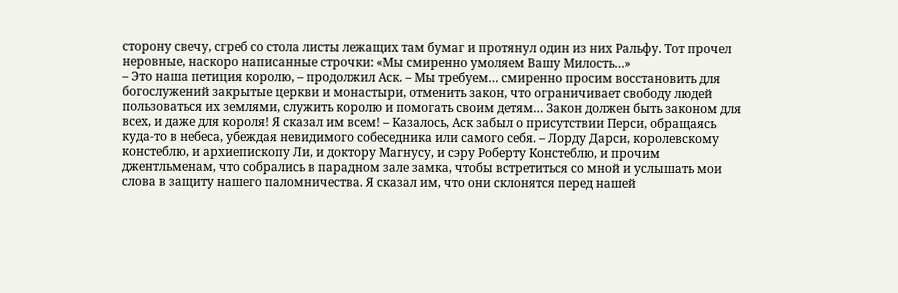сторону свечу, сгреб со стола листы лежащих там бумаг и протянул один из них Ральфу. Тот прочел неровные, наскоро написанные строчки: «Мы смиренно умоляем Вашу Милость…»
– Это наша петиция королю, – продолжил Аск. – Мы требуем… смиренно просим восстановить для богослужений закрытые церкви и монастыри, отменить закон, что ограничивает свободу людей пользоваться их землями, служить королю и помогать своим детям… Закон должен быть законом для всех, и даже для короля! Я сказал им всем! – Казалось, Аск забыл о присутствии Перси, обращаясь куда-то в небеса, убеждая невидимого собеседника или самого себя. – Лорду Дарси, королевскому констеблю, и архиепископу Ли, и доктору Магнусу, и сэру Роберту Констеблю, и прочим джентльменам, что собрались в парадном зале замка, чтобы встретиться со мной и услышать мои слова в защиту нашего паломничества. Я сказал им, что они склонятся перед нашей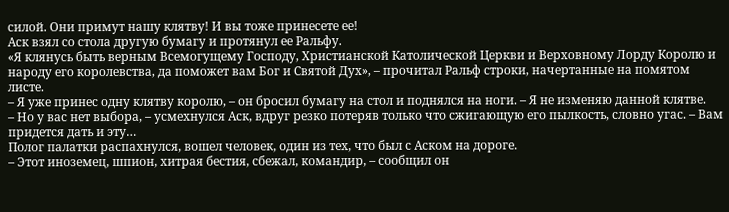силой. Они примут нашу клятву! И вы тоже принесете ее!
Аск взял со стола другую бумагу и протянул ее Ральфу.
«Я клянусь быть верным Всемогущему Господу, Христианской Католической Церкви и Верховному Лорду Королю и народу его королевства, да поможет вам Бог и Святой Дух», – прочитал Ральф строки, начертанные на помятом листе.
– Я уже принес одну клятву королю, – он бросил бумагу на стол и поднялся на ноги. – Я не изменяю данной клятве.
– Но у вас нет выбора, – усмехнулся Аск, вдруг резко потеряв только что сжигающую его пылкость, словно угас. – Вам придется дать и эту…
Полог палатки распахнулся, вошел человек, один из тех, что был с Аском на дороге.
– Этот иноземец, шпион, хитрая бестия, сбежал, командир, – сообщил он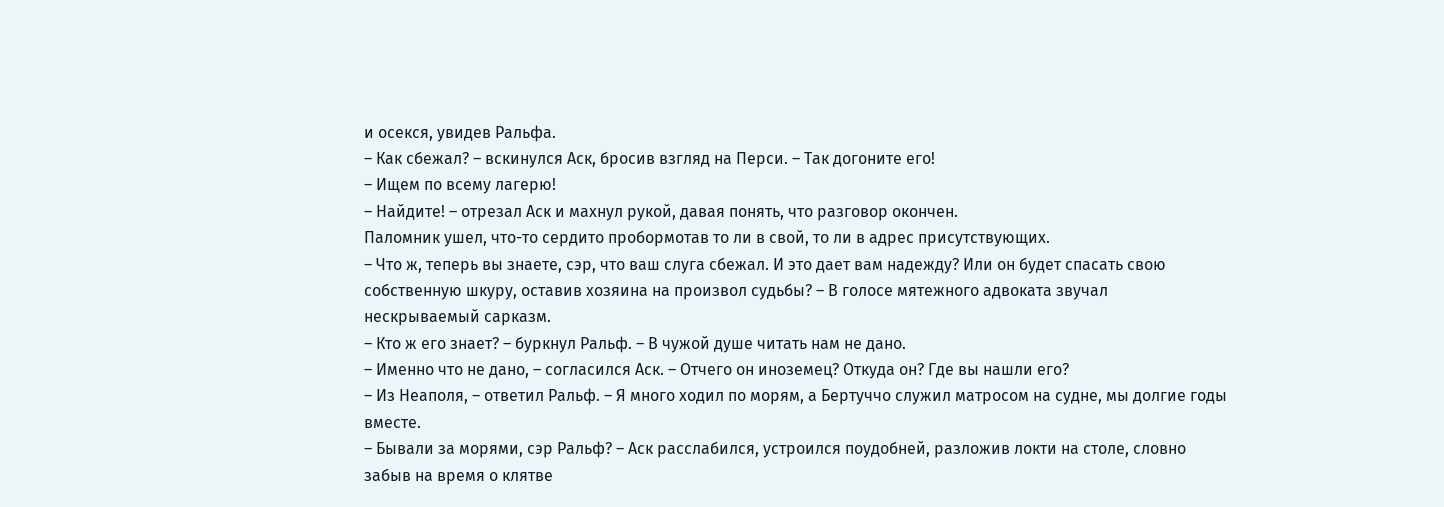и осекся, увидев Ральфа.
– Как сбежал? – вскинулся Аск, бросив взгляд на Перси. – Так догоните его!
– Ищем по всему лагерю!
– Найдите! – отрезал Аск и махнул рукой, давая понять, что разговор окончен.
Паломник ушел, что-то сердито пробормотав то ли в свой, то ли в адрес присутствующих.
– Что ж, теперь вы знаете, сэр, что ваш слуга сбежал. И это дает вам надежду? Или он будет спасать свою собственную шкуру, оставив хозяина на произвол судьбы? – В голосе мятежного адвоката звучал нескрываемый сарказм.
– Кто ж его знает? – буркнул Ральф. – В чужой душе читать нам не дано.
– Именно что не дано, – согласился Аск. – Отчего он иноземец? Откуда он? Где вы нашли его?
– Из Неаполя, – ответил Ральф. – Я много ходил по морям, а Бертуччо служил матросом на судне, мы долгие годы вместе.
– Бывали за морями, сэр Ральф? – Аск расслабился, устроился поудобней, разложив локти на столе, словно забыв на время о клятве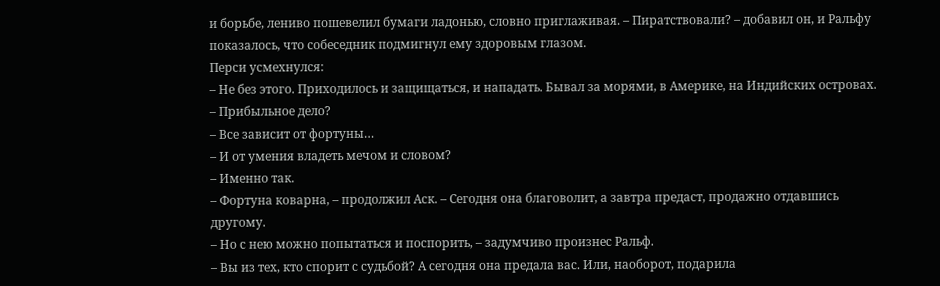и борьбе, лениво пошевелил бумаги ладонью, словно приглаживая. – Пиратствовали? – добавил он, и Ральфу показалось, что собеседник подмигнул ему здоровым глазом.
Перси усмехнулся:
– Не без этого. Приходилось и защищаться, и нападать. Бывал за морями, в Америке, на Индийских островах.
– Прибыльное дело?
– Все зависит от фортуны…
– И от умения владеть мечом и словом?
– Именно так.
– Фортуна коварна, – продолжил Аск. – Сегодня она благоволит, а завтра предаст, продажно отдавшись другому.
– Но с нею можно попытаться и поспорить, – задумчиво произнес Ральф.
– Вы из тех, кто спорит с судьбой? А сегодня она предала вас. Или, наоборот, подарила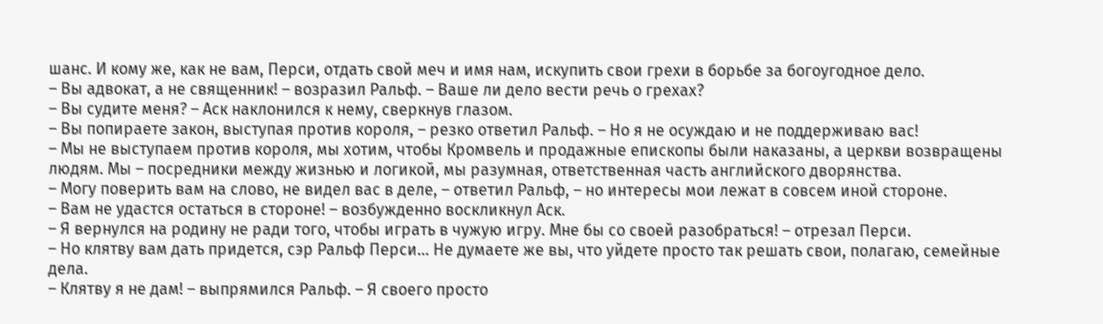шанс. И кому же, как не вам, Перси, отдать свой меч и имя нам, искупить свои грехи в борьбе за богоугодное дело.
– Вы адвокат, а не священник! – возразил Ральф. – Ваше ли дело вести речь о грехах?
– Вы судите меня? – Аск наклонился к нему, сверкнув глазом.
– Вы попираете закон, выступая против короля, – резко ответил Ральф. – Но я не осуждаю и не поддерживаю вас!
– Мы не выступаем против короля, мы хотим, чтобы Кромвель и продажные епископы были наказаны, а церкви возвращены людям. Мы – посредники между жизнью и логикой, мы разумная, ответственная часть английского дворянства.
– Могу поверить вам на слово, не видел вас в деле, – ответил Ральф, – но интересы мои лежат в совсем иной стороне.
– Вам не удастся остаться в стороне! – возбужденно воскликнул Аск.
– Я вернулся на родину не ради того, чтобы играть в чужую игру. Мне бы со своей разобраться! – отрезал Перси.
– Но клятву вам дать придется, сэр Ральф Перси… Не думаете же вы, что уйдете просто так решать свои, полагаю, семейные дела.
– Клятву я не дам! – выпрямился Ральф. – Я своего просто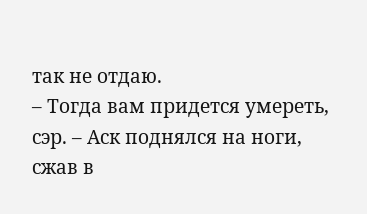так не отдаю.
– Тогда вам придется умереть, сэр. – Аск поднялся на ноги, сжав в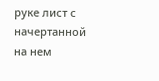руке лист с начертанной на нем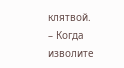клятвой.
– Когда изволите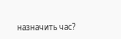назначить час?